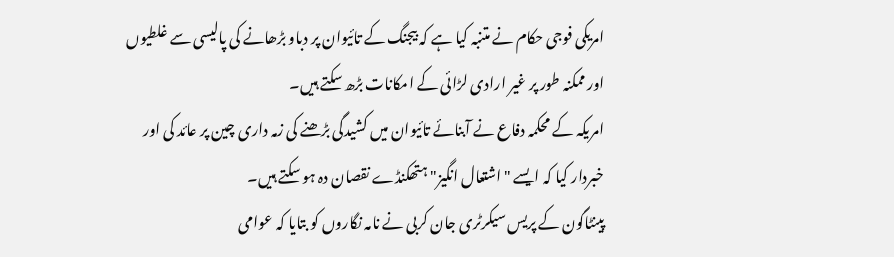امریکی فوجی حکام نے متنبہ کیا ہے کہ بیجنگ کے تائیوان پر دباو بڑھانے کی پالیسی سے غلطیوں اور ممکنہ طور پر غیر ارادی لڑائی کے امکانات بڑھ سکتے ہیں۔
امریکہ کے محکمہ دفاع نے آبنائے تائیوان میں کشیدگی بڑھنے کی زمہ داری چین پر عائد کی اور خبردار کیا کہ ایسے "اشتعال انگیز" ہتھکنڈے نقصان دہ ہو سکتے ہیں۔
پینٹاگون کے پریس سیکرٹری جان کربی نے نامہ نگاروں کو بتایا کہ عوامی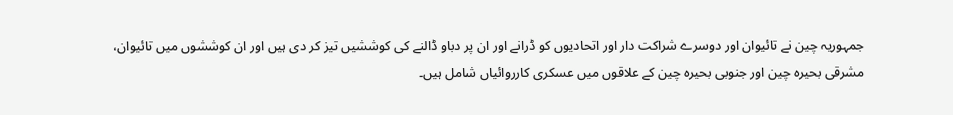جمہوریہ چین نے تائیوان اور دوسرے شراکت دار اور اتحادیوں کو ڈرانے اور ان پر دباو ڈالنے کی کوششیں تیز کر دی ہیں اور ان کوششوں میں تائیوان، مشرقی بحیرہ چین اور جنوبی بحیرہ چین کے علاقوں میں عسکری کارروائیاں شامل ہیں۔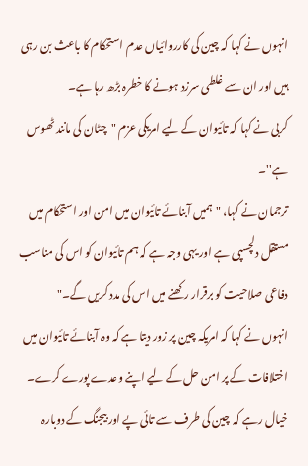انہوں نے کہا کہ چین کی کارروائیاں عدم استحکام کا باعث بن رہی ہیں اور ان سے غلطی سرزد ہونے کا خطرہ بڑھ رہا ہے۔
کربی نے کہا کہ تائیوان کے لیے امریکی عزم "چٹان کی مانند ٹھوس ہے''۔
ترجمان نے کہا، "ہمیں آبنائے تائیوان میں امن اور استحکام میں مستقل دلچسپی ہے اور یہی وجہ ہے کہ ہم تائیوان کو اس کی مناسب دفاعی صلاحیت کو برقرار رکھنے میں اس کی مدد کریں گے۔"
انہوں نے کہا کہ امریکہ چین پر زور دیتا ہے کہ وہ آبنائے تائیوان میں اختلافات کے پر امن حل کے لیے اپنے وعدے پورے کرے۔
خیال رہے کہ چین کی طرف سے تائی پے اور بیجنگ کے دوبارہ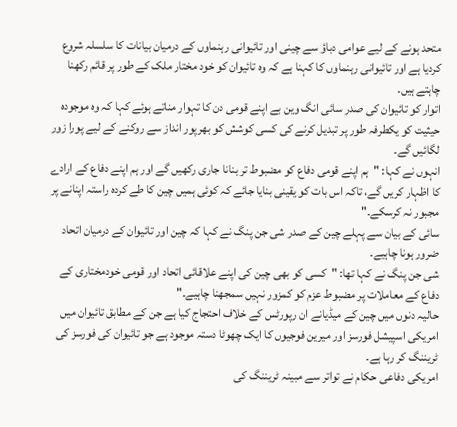متحد ہونے کے لیے عوامی دباؤ سے چینی اور تائیوانی رہنماوں کے درمیان بیانات کا سلسلہ شروع کردیا ہے اور تائیوانی رہنماوں کا کہنا ہے کہ وہ تائیوان کو خود مختار ملک کے طور پر قائم رکھنا چاہتے ہیں۔
اتوار کو تائیوان کی صدر سائی انگ وین بے اپنے قومی دن کا تہوار مناتے ہوئے کہا کہ وہ موجودہ حیثیت کو یکطرفہ طور پر تبدیل کرنے کی کسی کوشش کو بھرپور انداز سے روکنے کے لیے پورا زور لگائیں گے۔
انہوں نے کہا: "ہم اپنے قومی دفاع کو مضبوط تر بنانا جاری رکھیں گے اور ہم اپنے دفاع کے ارادے کا اظہار کریں گے، تاکہ اس بات کو یقینی بنایا جائے کہ کوئی ہمیں چین کا طے کردہ راستہ اپنانے پر مجبور نہ کرسکے۔"
سائی کے بیان سے پہلے چین کے صدر شی جن پنگ نے کہا کہ چین اور تائیوان کے درمیان اتحاد ضرور ہونا چاہیے۔
شی جن پنگ نے کہا تھا: "کسی کو بھی چین کی اپنے علاقائی اتحاد اور قومی خودمختاری کے دفاع کے معاملات پر مضبوط عزم کو کمزور نہیں سمجھنا چاہیے۔"
حالیہ دنوں میں چین کے میڈیانے ان رپورٹس کے خلاف احتجاج کیا ہے جن کے مطابق تائیوان میں امریکی اسپیشل فورسز اور میرین فوجیوں کا ایک چھوٹا دستہ موجود ہے جو تائیوان کی فورسز کی ٹریننگ کر رہا ہے۔
امریکی دفاعی حکام نے تواتر سے مبینہ ٹریننگ کی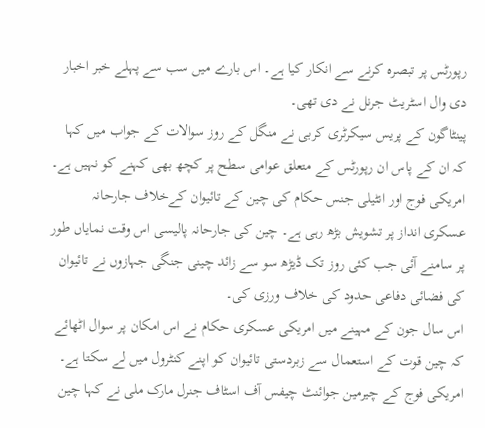رپورٹس پر تبصرہ کرنے سے انکار کیا ہے۔ اس بارے میں سب سے پہلے خبر اخبار دی وال اسٹریٹ جرنل نے دی تھی۔
پینٹاگون کے پریس سیکرٹری کربی نے منگل کے روز سوالات کے جواب میں کہا کہ ان کے پاس ان رپورٹس کے متعلق عوامی سطح پر کچھ بھی کہنے کو نہیں ہے۔
امریکی فوج اور انٹیلی جنس حکام کی چین کے تائیوان کےخلاف جارحانہ عسکری انداز پر تشویش بڑھ رہی ہے۔ چین کی جارحانہ پالیسی اس وقت نمایاں طور پر سامنے آئی جب کئی روز تک ڈیڑھ سو سے زائد چینی جنگی جہازوں نے تائیوان کی فضائی دفاعی حدود کی خلاف ورزی کی۔
اس سال جون کے مہینے میں امریکی عسکری حکام نے اس امکان پر سوال اٹھائے کہ چین قوت کے استعمال سے زبردستی تائیوان کو اپنے کنٹرول میں لے سکتا ہے۔
امریکی فوج کے چیرمین جوائنٹ چیفس آف اسٹاف جنرل مارک ملی نے کہا چین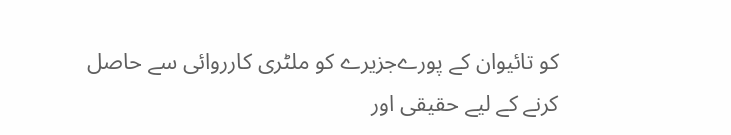کو تائیوان کے پورےجزیرے کو ملٹری کارروائی سے حاصل کرنے کے لیے حقیقی اور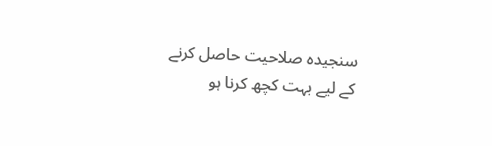سنجیدہ صلاحیت حاصل کرنے کے لیے بہت کچھ کرنا ہو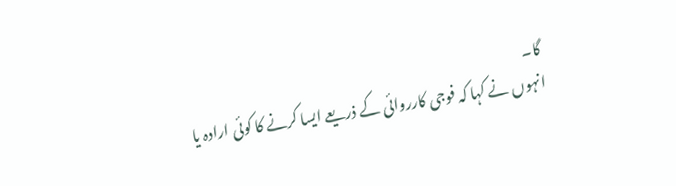گا۔
انہوں نے کہا کہ فوجی کارروائی کے ذریعے ایسا کرنے کا کوئی ارادہ یا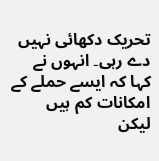تحریک دکھائی نہیں دے رہی۔ انہوں نے کہا کہ ایسے حملے کے امکانات کم ہیں لیکن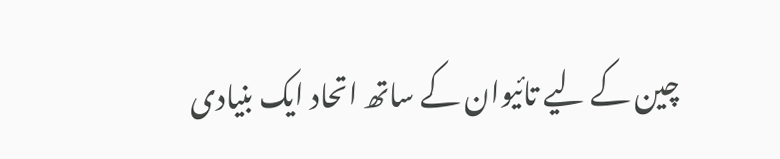چین کے لیے تائیوان کے ساتھ اتحاد ایک بنیادی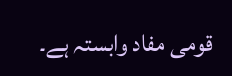قومی مفاد وابستہ ہے۔